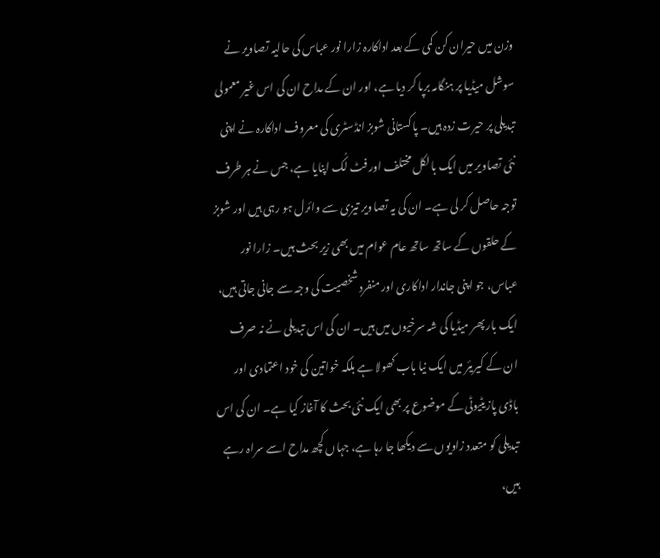وزن میں حیران کن کمی کے بعد اداکارہ زارا نور عباس کی حالیہ تصاویر نے سوشل میڈیا پر ہنگامہ برپا کر دیا ہے، اور ان کے مداح ان کی اس غیر معمولی تبدیلی پر حیرت زدہ ہیں۔ پاکستانی شوبز انڈسٹری کی معروف اداکارہ نے اپنی نئی تصاویر میں ایک بالکل مختلف اور فٹ لُک اپنایا ہے، جس نے ہر طرف توجہ حاصل کر لی ہے۔ ان کی یہ تصاویر تیزی سے وائرل ہو رہی ہیں اور شوبز کے حلقوں کے ساتھ ساتھ عام عوام میں بھی زیر بحث ہیں۔ زارا نور عباس، جو اپنی جاندار اداکاری اور منفرد شخصیت کی وجہ سے جانی جاتی ہیں، ایک بار پھر میڈیا کی شہ سرخیوں میں ہیں۔ ان کی اس تبدیلی نے نہ صرف ان کے کیریئر میں ایک نیا باب کھولا ہے بلکہ خواتین کی خود اعتمادی اور باڈی پازیٹیوٹی کے موضوع پر بھی ایک نئی بحث کا آغاز کیا ہے۔ ان کی اس تبدیلی کو متعدد زاویوں سے دیکھا جا رہا ہے، جہاں کچھ مداح اسے سراہ رہے ہیں،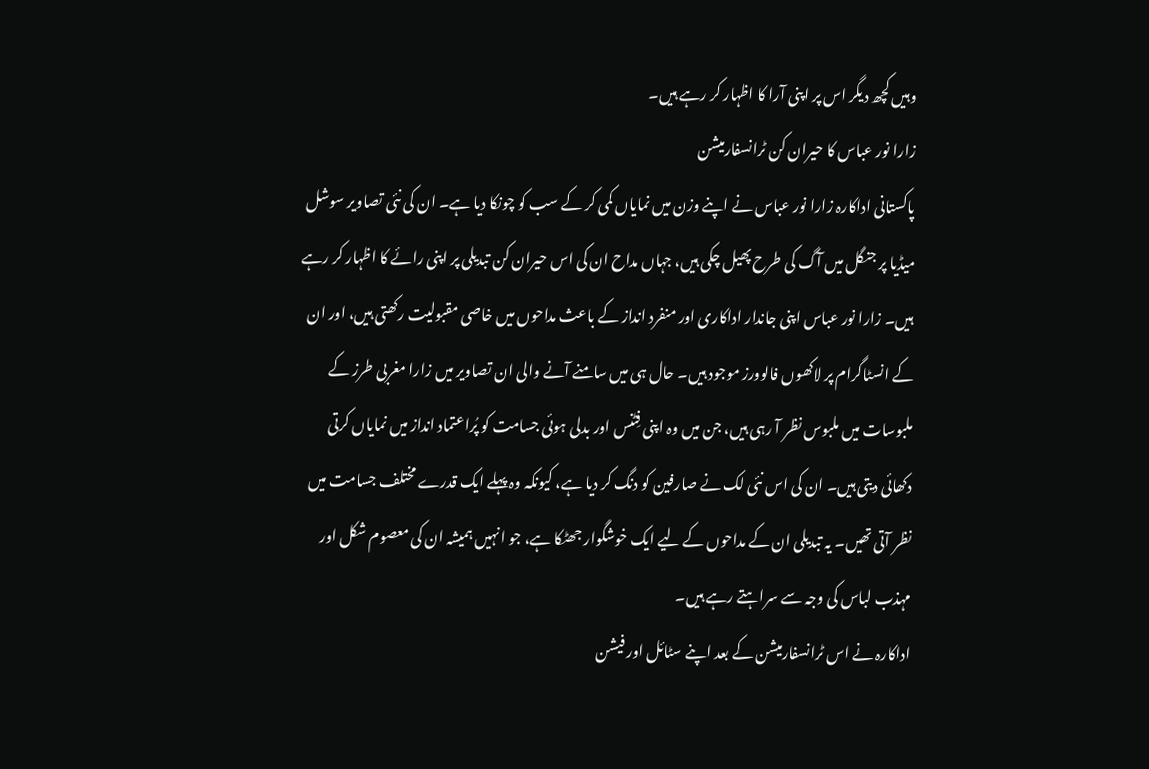وہیں کچھ دیگر اس پر اپنی آرا کا اظہار کر رہے ہیں۔
زارا نور عباس کا حیران کن ٹرانسفارمیشن
پاکستانی اداکارہ زارا نور عباس نے اپنے وزن میں نمایاں کمی کر کے سب کو چونکا دیا ہے۔ ان کی نئی تصاویر سوشل میڈیا پر جنگل میں آگ کی طرح پھیل چکی ہیں، جہاں مداح ان کی اس حیران کن تبدیلی پر اپنی رائے کا اظہار کر رہے ہیں۔ زارا نور عباس اپنی جاندار اداکاری اور منفرد انداز کے باعث مداحوں میں خاصی مقبولیت رکھتی ہیں، اور ان کے انسٹاگرام پر لاکھوں فالوورز موجود ہیں۔ حال ہی میں سامنے آنے والی ان تصاویر میں زارا مغربی طرز کے ملبوسات میں ملبوس نظر آ رہی ہیں، جن میں وہ اپنی فِٹنس اور بدلی ہوئی جسامت کو پُراعتماد انداز میں نمایاں کرتی دکھائی دیتی ہیں۔ ان کی اس نئی لک نے صارفین کو دنگ کر دیا ہے، کیونکہ وہ پہلے ایک قدرے مختلف جسامت میں نظر آتی تھیں۔ یہ تبدیلی ان کے مداحوں کے لیے ایک خوشگوار جھٹکا ہے، جو انہیں ہمیشہ ان کی معصوم شکل اور مہذب لباس کی وجہ سے سراہتے رہے ہیں۔
اداکارہ نے اس ٹرانسفارمیشن کے بعد اپنے سٹائل اور فیشن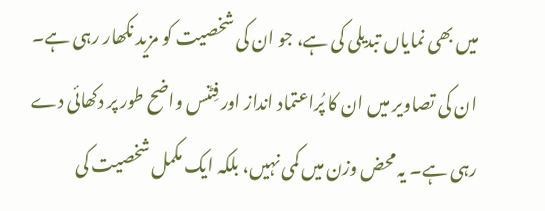میں بھی نمایاں تبدیلی کی ہے، جو ان کی شخصیت کو مزید نکھار رہی ہے۔ ان کی تصاویر میں ان کا پُراعتماد انداز اور فِٹنس واضح طور پر دکھائی دے رہی ہے۔ یہ محض وزن میں کمی نہیں، بلکہ ایک مکمل شخصیت کی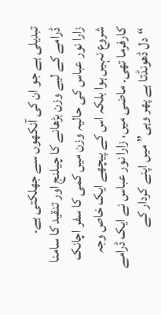تبدیلی ہے جو ان کی آنکھوں سے جھلکتی ہے۔
ڈرامے کے لیے وزن بڑھانے کا چیلنج اور تنقید کا سامنا
زارا نور عباس کی حالیہ وزن میں کمی کا سفر اچانک شروع نہیں ہوا بلکہ اس کے پیچھے ایک خاص وجہ کارفرما تھی۔ ماضی میں، زارا نور عباس نے ایک ڈرامے “دل ڈھونڈتا ہے پھر وہی” میں اپنے کردار کے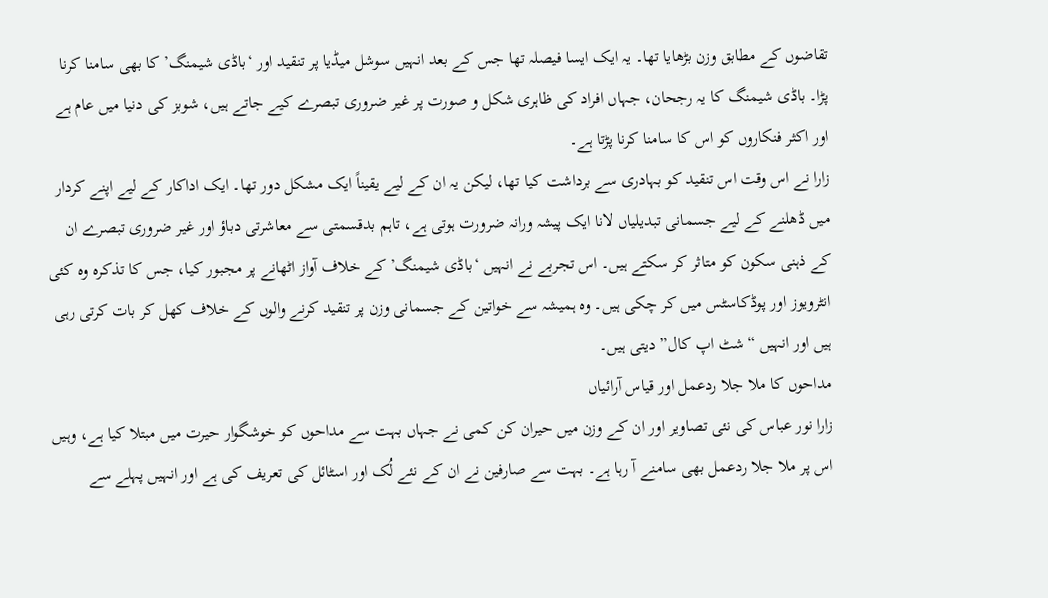تقاضوں کے مطابق وزن بڑھایا تھا۔ یہ ایک ایسا فیصلہ تھا جس کے بعد انہیں سوشل میڈیا پر تنقید اور ‘باڈی شیمنگ’ کا بھی سامنا کرنا پڑا۔ باڈی شیمنگ کا یہ رجحان، جہاں افراد کی ظاہری شکل و صورت پر غیر ضروری تبصرے کیے جاتے ہیں، شوبز کی دنیا میں عام ہے اور اکثر فنکاروں کو اس کا سامنا کرنا پڑتا ہے۔
زارا نے اس وقت اس تنقید کو بہادری سے برداشت کیا تھا، لیکن یہ ان کے لیے یقیناً ایک مشکل دور تھا۔ ایک اداکار کے لیے اپنے کردار میں ڈھلنے کے لیے جسمانی تبدیلیاں لانا ایک پیشہ ورانہ ضرورت ہوتی ہے، تاہم بدقسمتی سے معاشرتی دباؤ اور غیر ضروری تبصرے ان کے ذہنی سکون کو متاثر کر سکتے ہیں۔ اس تجربے نے انہیں ‘باڈی شیمنگ’ کے خلاف آواز اٹھانے پر مجبور کیا، جس کا تذکرہ وہ کئی انٹرویوز اور پوڈکاسٹس میں کر چکی ہیں۔ وہ ہمیشہ سے خواتین کے جسمانی وزن پر تنقید کرنے والوں کے خلاف کھل کر بات کرتی رہی ہیں اور انہیں “شٹ اپ کال” دیتی ہیں۔
مداحوں کا ملا جلا ردعمل اور قیاس آرائیاں
زارا نور عباس کی نئی تصاویر اور ان کے وزن میں حیران کن کمی نے جہاں بہت سے مداحوں کو خوشگوار حیرت میں مبتلا کیا ہے، وہیں اس پر ملا جلا ردعمل بھی سامنے آ رہا ہے۔ بہت سے صارفین نے ان کے نئے لُک اور اسٹائل کی تعریف کی ہے اور انہیں پہلے سے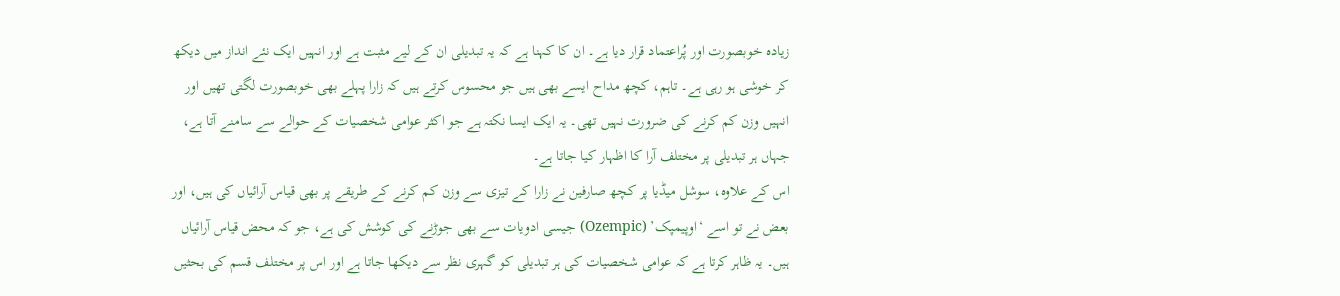زیادہ خوبصورت اور پُراعتماد قرار دیا ہے۔ ان کا کہنا ہے کہ یہ تبدیلی ان کے لیے مثبت ہے اور انہیں ایک نئے انداز میں دیکھ کر خوشی ہو رہی ہے۔ تاہم، کچھ مداح ایسے بھی ہیں جو محسوس کرتے ہیں کہ زارا پہلے بھی خوبصورت لگتی تھیں اور انہیں وزن کم کرنے کی ضرورت نہیں تھی۔ یہ ایک ایسا نکتہ ہے جو اکثر عوامی شخصیات کے حوالے سے سامنے آتا ہے، جہاں ہر تبدیلی پر مختلف آرا کا اظہار کیا جاتا ہے۔
اس کے علاوہ، سوشل میڈیا پر کچھ صارفین نے زارا کے تیزی سے وزن کم کرنے کے طریقے پر بھی قیاس آرائیاں کی ہیں، اور بعض نے تو اسے ‘اوپیمپک’ (Ozempic) جیسی ادویات سے بھی جوڑنے کی کوشش کی ہے، جو کہ محض قیاس آرائیاں ہیں۔ یہ ظاہر کرتا ہے کہ عوامی شخصیات کی ہر تبدیلی کو گہری نظر سے دیکھا جاتا ہے اور اس پر مختلف قسم کی بحثیں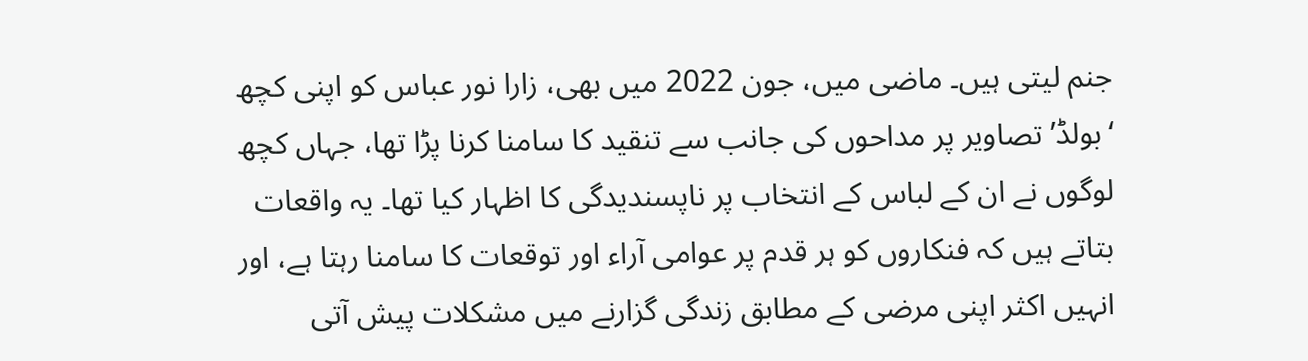جنم لیتی ہیں۔ ماضی میں، جون 2022 میں بھی، زارا نور عباس کو اپنی کچھ ‘بولڈ’ تصاویر پر مداحوں کی جانب سے تنقید کا سامنا کرنا پڑا تھا، جہاں کچھ لوگوں نے ان کے لباس کے انتخاب پر ناپسندیدگی کا اظہار کیا تھا۔ یہ واقعات بتاتے ہیں کہ فنکاروں کو ہر قدم پر عوامی آراء اور توقعات کا سامنا رہتا ہے، اور انہیں اکثر اپنی مرضی کے مطابق زندگی گزارنے میں مشکلات پیش آتی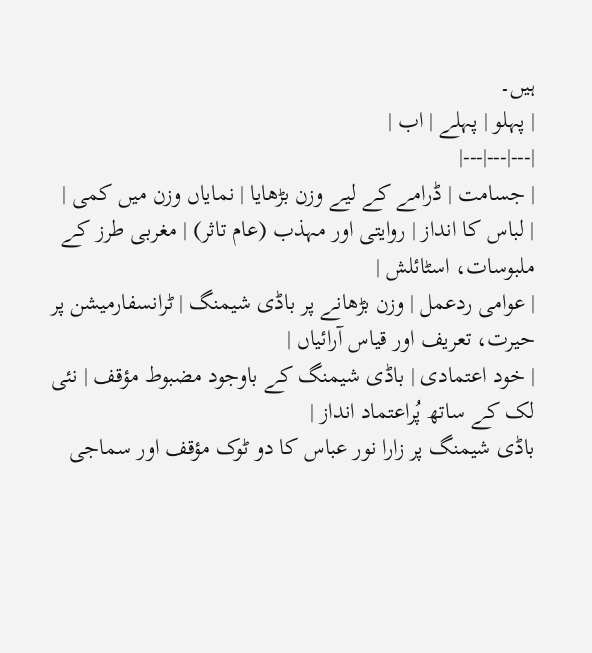ہیں۔
| پہلو | پہلے | اب |
|---|---|---|
| جسامت | ڈرامے کے لیے وزن بڑھایا | نمایاں وزن میں کمی |
| لباس کا انداز | روایتی اور مہذب (عام تاثر) | مغربی طرز کے ملبوسات، اسٹائلش |
| عوامی ردعمل | وزن بڑھانے پر باڈی شیمنگ | ٹرانسفارمیشن پر حیرت، تعریف اور قیاس آرائیاں |
| خود اعتمادی | باڈی شیمنگ کے باوجود مضبوط مؤقف | نئی لک کے ساتھ پُراعتماد انداز |
باڈی شیمنگ پر زارا نور عباس کا دو ٹوک مؤقف اور سماجی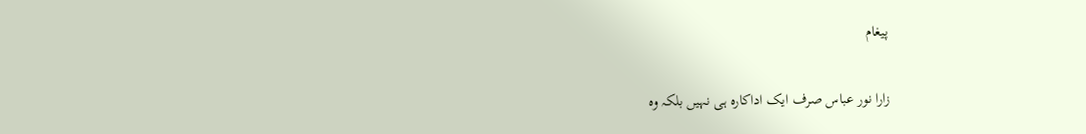پیغام

زارا نور عباس صرف ایک اداکارہ ہی نہیں بلکہ وہ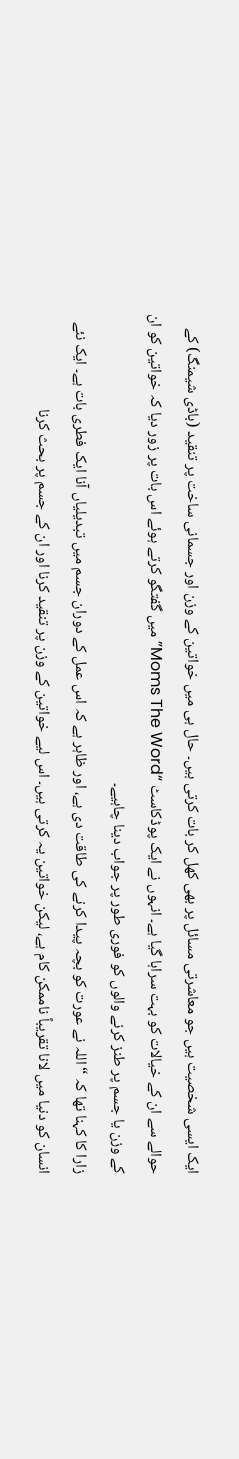ایک ایسی شخصیت ہیں جو معاشرتی مسائل پر بھی کھل کر بات کرتی ہیں۔ حال ہی میں خواتین کے وزن اور جسمانی ساخت پر تنقید (باڈی شیمنگ) کے حوالے سے ان کے خیالات کو بہت سراہا گیا ہے۔ انہوں نے ایک پوڈکاسٹ “Moms The Word” میں گفتگو کرتے ہوئے اس بات پر زور دیا کہ خواتین کو ان کے وزن یا جسم پر طنز کرنے والوں کو فوری طور پر جواب دینا چاہیے۔
زارا کا کہنا تھا کہ “اللہ نے عورت کو بچہ پیدا کرنے کی طاقت دی ہے، اور ظاہر ہے کہ اس عمل کے دوران جسم میں تبدیلیاں آنا ایک فطری بات ہے۔ ایک نئے انسان کو دنیا میں لانا تقریباً ناممکن کام ہے، لیکن خواتین یہ کرتی ہیں۔ اس لیے خواتین کے وزن پر تنقید کرنا اور ان کے جسم پر بحث کرنا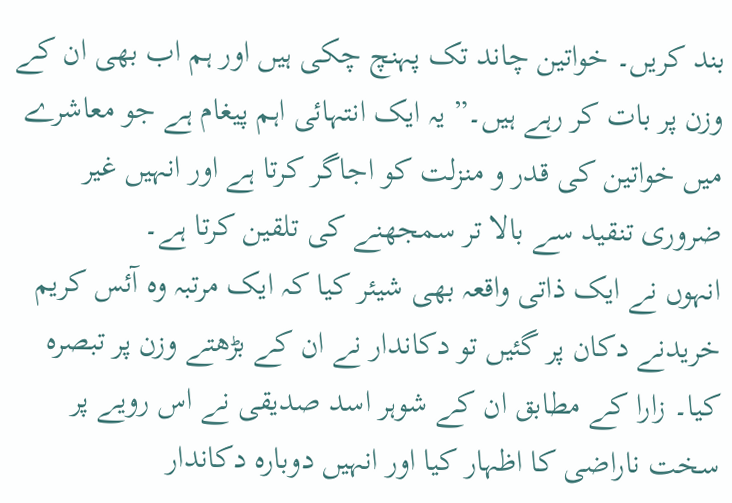بند کریں۔ خواتین چاند تک پہنچ چکی ہیں اور ہم اب بھی ان کے وزن پر بات کر رہے ہیں۔” یہ ایک انتہائی اہم پیغام ہے جو معاشرے میں خواتین کی قدر و منزلت کو اجاگر کرتا ہے اور انہیں غیر ضروری تنقید سے بالا تر سمجھنے کی تلقین کرتا ہے۔
انہوں نے ایک ذاتی واقعہ بھی شیئر کیا کہ ایک مرتبہ وہ آئس کریم خریدنے دکان پر گئیں تو دکاندار نے ان کے بڑھتے وزن پر تبصرہ کیا۔ زارا کے مطابق ان کے شوہر اسد صدیقی نے اس رویے پر سخت ناراضی کا اظہار کیا اور انہیں دوبارہ دکاندار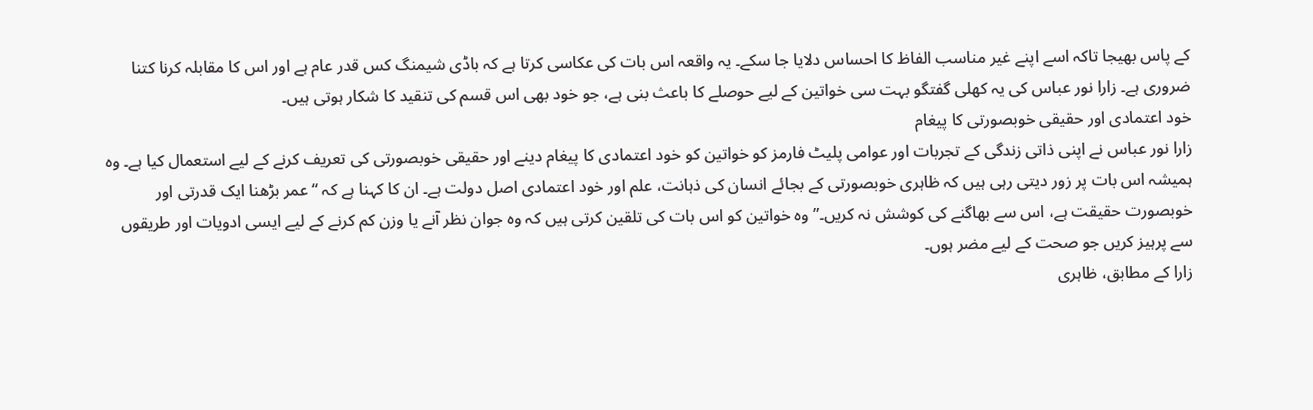کے پاس بھیجا تاکہ اسے اپنے غیر مناسب الفاظ کا احساس دلایا جا سکے۔ یہ واقعہ اس بات کی عکاسی کرتا ہے کہ باڈی شیمنگ کس قدر عام ہے اور اس کا مقابلہ کرنا کتنا ضروری ہے۔ زارا نور عباس کی یہ کھلی گفتگو بہت سی خواتین کے لیے حوصلے کا باعث بنی ہے، جو خود بھی اس قسم کی تنقید کا شکار ہوتی ہیں۔
خود اعتمادی اور حقیقی خوبصورتی کا پیغام
زارا نور عباس نے اپنی ذاتی زندگی کے تجربات اور عوامی پلیٹ فارمز کو خواتین کو خود اعتمادی کا پیغام دینے اور حقیقی خوبصورتی کی تعریف کرنے کے لیے استعمال کیا ہے۔ وہ ہمیشہ اس بات پر زور دیتی رہی ہیں کہ ظاہری خوبصورتی کے بجائے انسان کی ذہانت، علم اور خود اعتمادی اصل دولت ہے۔ ان کا کہنا ہے کہ “عمر بڑھنا ایک قدرتی اور خوبصورت حقیقت ہے، اس سے بھاگنے کی کوشش نہ کریں۔” وہ خواتین کو اس بات کی تلقین کرتی ہیں کہ وہ جوان نظر آنے یا وزن کم کرنے کے لیے ایسی ادویات اور طریقوں سے پرہیز کریں جو صحت کے لیے مضر ہوں۔
زارا کے مطابق، ظاہری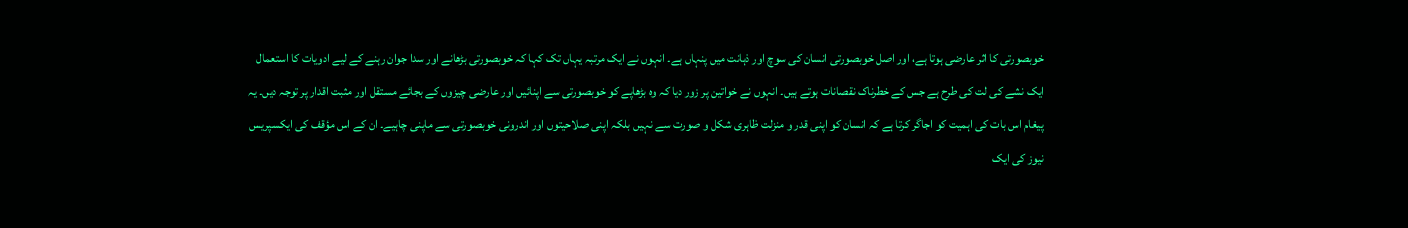خوبصورتی کا اثر عارضی ہوتا ہے، اور اصل خوبصورتی انسان کی سوچ اور ذہانت میں پنہاں ہے۔ انہوں نے ایک مرتبہ یہاں تک کہا کہ خوبصورتی بڑھانے اور سدا جوان رہنے کے لیے ادویات کا استعمال ایک نشے کی لت کی طرح ہے جس کے خطرناک نقصانات ہوتے ہیں۔ انہوں نے خواتین پر زور دیا کہ وہ بڑھاپے کو خوبصورتی سے اپنائیں اور عارضی چیزوں کے بجائے مستقل اور مثبت اقدار پر توجہ دیں۔ یہ پیغام اس بات کی اہمیت کو اجاگر کرتا ہے کہ انسان کو اپنی قدر و منزلت ظاہری شکل و صورت سے نہیں بلکہ اپنی صلاحیتوں اور اندرونی خوبصورتی سے ماپنی چاہیے۔ ان کے اس مؤقف کی ایکسپریس نیوز کی ایک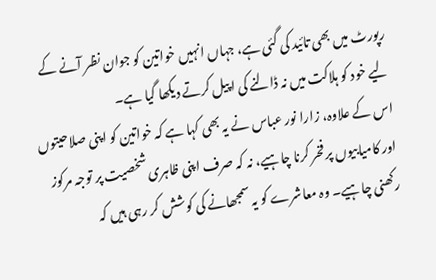رپورٹ میں بھی تائید کی گئی ہے، جہاں انہیں خواتین کو جوان نظر آنے کے لیے خود کو ہلاکت میں نہ ڈالنے کی اپیل کرتے دیکھا گیا ہے۔
اس کے علاوہ، زارا نور عباس نے یہ بھی کہا ہے کہ خواتین کو اپنی صلاحیتوں اور کامیابیوں پر فخر کرنا چاہیے، نہ کہ صرف اپنی ظاہری شخصیت پر توجہ مرکوز رکھنی چاہیے۔ وہ معاشرے کو یہ سمجھانے کی کوشش کر رہی ہیں کہ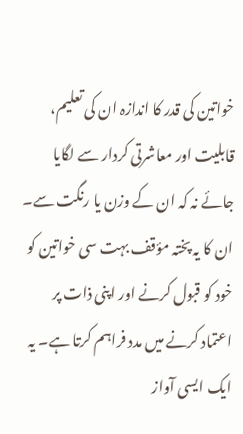خواتین کی قدر کا اندازہ ان کی تعلیم، قابلیت اور معاشرتی کردار سے لگایا جائے نہ کہ ان کے وزن یا رنگت سے۔ ان کا یہ پختہ مؤقف بہت سی خواتین کو خود کو قبول کرنے اور اپنی ذات پر اعتماد کرنے میں مدد فراہم کرتا ہے۔ یہ ایک ایسی آواز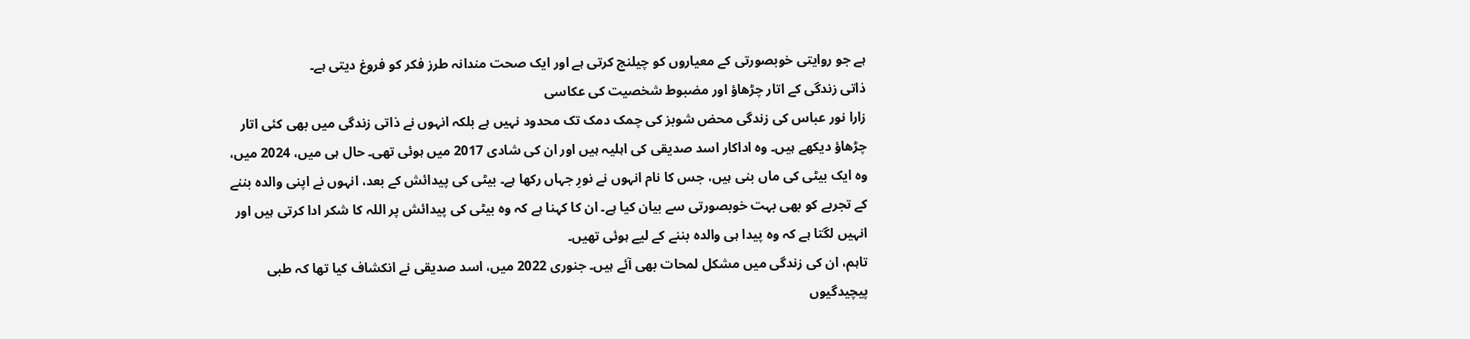ہے جو روایتی خوبصورتی کے معیاروں کو چیلنج کرتی ہے اور ایک صحت مندانہ طرز فکر کو فروغ دیتی ہے۔
ذاتی زندگی کے اتار چڑھاؤ اور مضبوط شخصیت کی عکاسی
زارا نور عباس کی زندگی محض شوبز کی چمک دمک تک محدود نہیں ہے بلکہ انہوں نے ذاتی زندگی میں بھی کئی اتار چڑھاؤ دیکھے ہیں۔ وہ اداکار اسد صدیقی کی اہلیہ ہیں اور ان کی شادی 2017 میں ہوئی تھی۔ حال ہی میں، 2024 میں، وہ ایک بیٹی کی ماں بنی ہیں، جس کا نام انہوں نے نورِ جہاں رکھا ہے۔ بیٹی کی پیدائش کے بعد، انہوں نے اپنی والدہ بننے کے تجربے کو بھی بہت خوبصورتی سے بیان کیا ہے۔ ان کا کہنا ہے کہ وہ بیٹی کی پیدائش پر اللہ کا شکر ادا کرتی ہیں اور انہیں لگتا ہے کہ وہ پیدا ہی والدہ بننے کے لیے ہوئی تھیں۔
تاہم، ان کی زندگی میں مشکل لمحات بھی آئے ہیں۔ جنوری 2022 میں، اسد صدیقی نے انکشاف کیا تھا کہ طبی پیچیدگیوں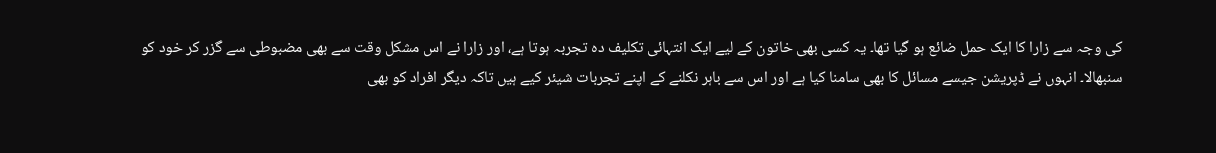کی وجہ سے زارا کا ایک حمل ضائع ہو گیا تھا۔ یہ کسی بھی خاتون کے لیے ایک انتہائی تکلیف دہ تجربہ ہوتا ہے، اور زارا نے اس مشکل وقت سے بھی مضبوطی سے گزر کر خود کو سنبھالا۔ انہوں نے ڈپریشن جیسے مسائل کا بھی سامنا کیا ہے اور اس سے باہر نکلنے کے اپنے تجربات شیئر کیے ہیں تاکہ دیگر افراد کو بھی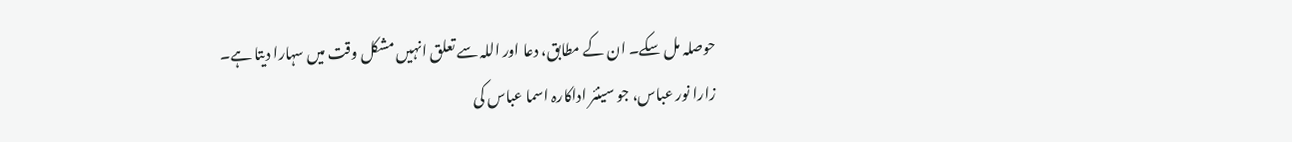حوصلہ مل سکے۔ ان کے مطابق، دعا اور اللہ سے تعلق انہیں مشکل وقت میں سہارا دیتا ہے۔
زارا نور عباس، جو سینئر اداکارہ اسما عباس کی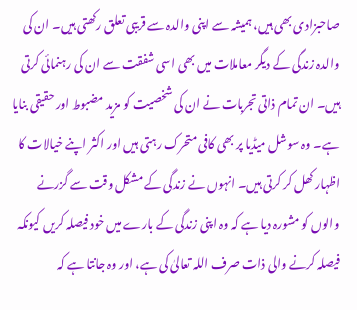صاحبزادی بھی ہیں، ہمیشہ سے اپنی والدہ سے قریبی تعلق رکھتی ہیں۔ ان کی والدہ زندگی کے دیگر معاملات میں بھی اسی شفقت سے ان کی رہنمائی کرتی ہیں۔ ان تمام ذاتی تجربات نے ان کی شخصیت کو مزید مضبوط اور حقیقی بنایا ہے۔ وہ سوشل میڈیا پر بھی کافی متحرک رہتی ہیں اور اکثر اپنے خیالات کا اظہار کھل کر کرتی ہیں۔ انہوں نے زندگی کے مشکل وقت سے گزرنے والوں کو مشورہ دیا ہے کہ وہ اپنی زندگی کے بارے میں خود فیصلہ کریں کیونکہ فیصلہ کرنے والی ذات صرف اللہ تعالیٰ کی ہے، اور وہ جانتا ہے کہ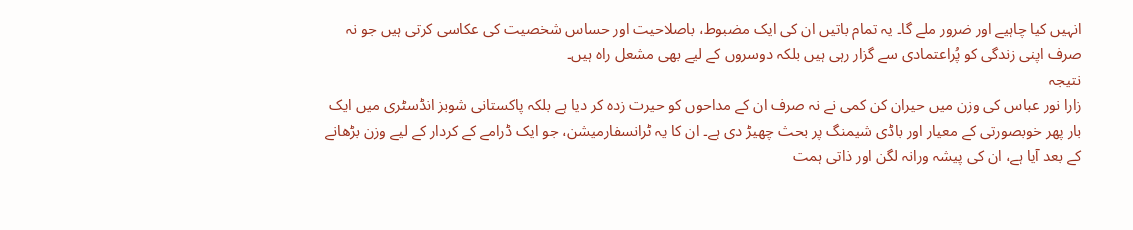انہیں کیا چاہیے اور ضرور ملے گا۔ یہ تمام باتیں ان کی ایک مضبوط، باصلاحیت اور حساس شخصیت کی عکاسی کرتی ہیں جو نہ صرف اپنی زندگی کو پُراعتمادی سے گزار رہی ہیں بلکہ دوسروں کے لیے بھی مشعل راہ ہیں۔
نتیجہ
زارا نور عباس کی وزن میں حیران کن کمی نے نہ صرف ان کے مداحوں کو حیرت زدہ کر دیا ہے بلکہ پاکستانی شوبز انڈسٹری میں ایک بار پھر خوبصورتی کے معیار اور باڈی شیمنگ پر بحث چھیڑ دی ہے۔ ان کا یہ ٹرانسفارمیشن، جو ایک ڈرامے کے کردار کے لیے وزن بڑھانے کے بعد آیا ہے، ان کی پیشہ ورانہ لگن اور ذاتی ہمت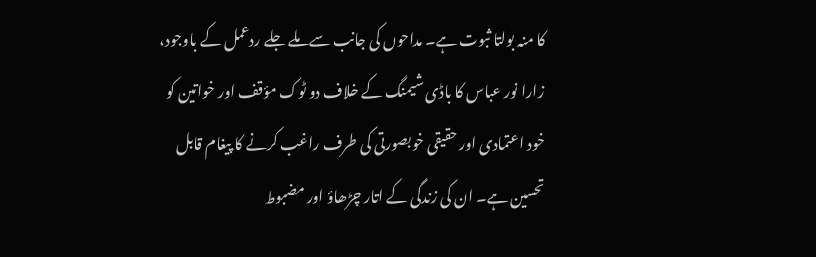کا منہ بولتا ثبوت ہے۔ مداحوں کی جانب سے ملے جلے ردعمل کے باوجود، زارا نور عباس کا باڈی شیمنگ کے خلاف دو ٹوک مؤقف اور خواتین کو خود اعتمادی اور حقیقی خوبصورتی کی طرف راغب کرنے کا پیغام قابل تحسین ہے۔ ان کی زندگی کے اتار چڑھاؤ اور مضبوط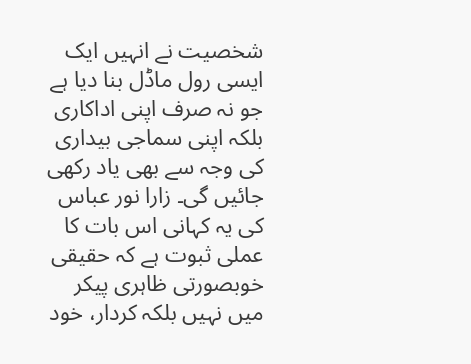شخصیت نے انہیں ایک ایسی رول ماڈل بنا دیا ہے جو نہ صرف اپنی اداکاری بلکہ اپنی سماجی بیداری کی وجہ سے بھی یاد رکھی جائیں گی۔ زارا نور عباس کی یہ کہانی اس بات کا عملی ثبوت ہے کہ حقیقی خوبصورتی ظاہری پیکر میں نہیں بلکہ کردار، خود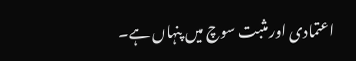اعتمادی اور مثبت سوچ میں پنہاں ہے۔